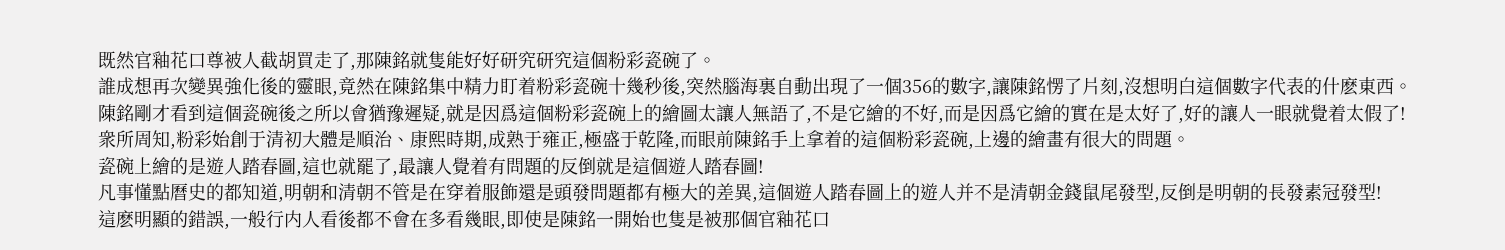既然官釉花口尊被人截胡買走了,那陳銘就隻能好好研究研究這個粉彩瓷碗了。
誰成想再次變異強化後的靈眼,竟然在陳銘集中精力盯着粉彩瓷碗十幾秒後,突然腦海裏自動出現了一個356的數字,讓陳銘愣了片刻,沒想明白這個數字代表的什麽東西。
陳銘剛才看到這個瓷碗後之所以會猶豫遲疑,就是因爲這個粉彩瓷碗上的繪圖太讓人無語了,不是它繪的不好,而是因爲它繪的實在是太好了,好的讓人一眼就覺着太假了!
衆所周知,粉彩始創于清初大體是順治、康熙時期,成熟于雍正,極盛于乾隆,而眼前陳銘手上拿着的這個粉彩瓷碗,上邊的繪畫有很大的問題。
瓷碗上繪的是遊人踏春圖,這也就罷了,最讓人覺着有問題的反倒就是這個遊人踏春圖!
凡事懂點曆史的都知道,明朝和清朝不管是在穿着服飾還是頭發問題都有極大的差異,這個遊人踏春圖上的遊人并不是清朝金錢鼠尾發型,反倒是明朝的長發素冠發型!
這麽明顯的錯誤,一般行内人看後都不會在多看幾眼,即使是陳銘一開始也隻是被那個官釉花口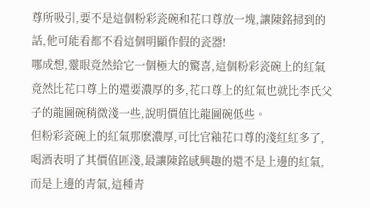尊所吸引,要不是這個粉彩瓷碗和花口尊放一塊,讓陳銘掃到的話,他可能看都不看這個明顯作假的瓷器!
哪成想,靈眼竟然給它一個極大的驚喜,這個粉彩瓷碗上的紅氣竟然比花口尊上的還要濃厚的多,花口尊上的紅氣也就比李氏父子的龍圖碗稍微淺一些,說明價值比龍圖碗低些。
但粉彩瓷碗上的紅氣那麽濃厚,可比官釉花口尊的淺紅紅多了,喝酒表明了其價值匪淺,最讓陳銘感興趣的還不是上邊的紅氣,而是上邊的青氣,這種青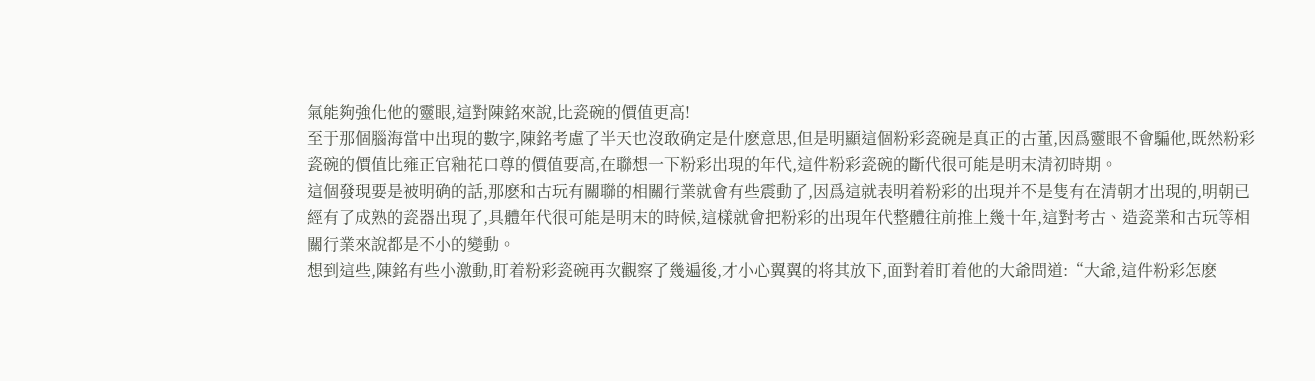氣能夠強化他的靈眼,這對陳銘來說,比瓷碗的價值更高!
至于那個腦海當中出現的數字,陳銘考慮了半天也沒敢确定是什麽意思,但是明顯這個粉彩瓷碗是真正的古董,因爲靈眼不會騙他,既然粉彩瓷碗的價值比雍正官釉花口尊的價值要高,在聯想一下粉彩出現的年代,這件粉彩瓷碗的斷代很可能是明末清初時期。
這個發現要是被明确的話,那麽和古玩有關聯的相關行業就會有些震動了,因爲這就表明着粉彩的出現并不是隻有在清朝才出現的,明朝已經有了成熟的瓷器出現了,具體年代很可能是明末的時候,這樣就會把粉彩的出現年代整體往前推上幾十年,這對考古、造瓷業和古玩等相關行業來說都是不小的變動。
想到這些,陳銘有些小激動,盯着粉彩瓷碗再次觀察了幾遍後,才小心翼翼的将其放下,面對着盯着他的大爺問道:“大爺,這件粉彩怎麽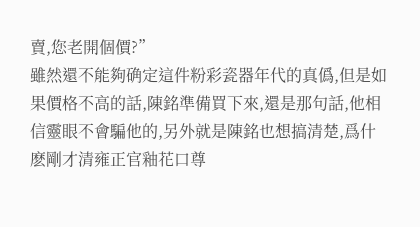賣,您老開個價?”
雖然還不能夠确定這件粉彩瓷器年代的真僞,但是如果價格不高的話,陳銘準備買下來,還是那句話,他相信靈眼不會騙他的,另外就是陳銘也想搞清楚,爲什麽剛才清雍正官釉花口尊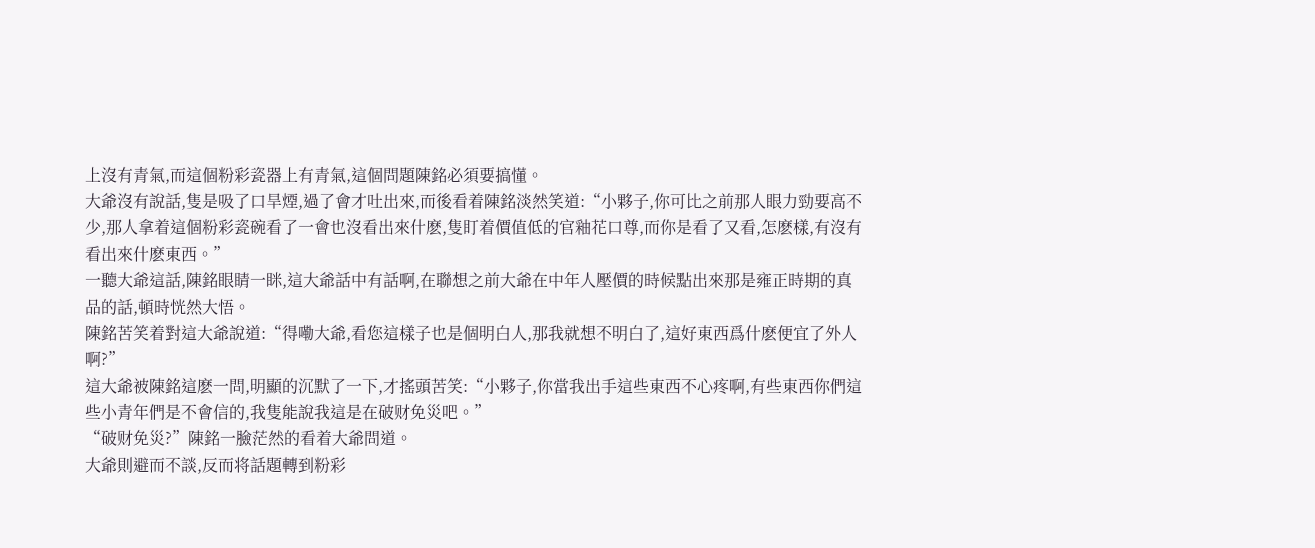上沒有青氣,而這個粉彩瓷器上有青氣,這個問題陳銘必須要搞懂。
大爺沒有說話,隻是吸了口旱煙,過了會才吐出來,而後看着陳銘淡然笑道:“小夥子,你可比之前那人眼力勁要高不少,那人拿着這個粉彩瓷碗看了一會也沒看出來什麽,隻盯着價值低的官釉花口尊,而你是看了又看,怎麽樣,有沒有看出來什麽東西。”
一聽大爺這話,陳銘眼睛一眯,這大爺話中有話啊,在聯想之前大爺在中年人壓價的時候點出來那是雍正時期的真品的話,頓時恍然大悟。
陳銘苦笑着對這大爺說道:“得嘞大爺,看您這樣子也是個明白人,那我就想不明白了,這好東西爲什麽便宜了外人啊?”
這大爺被陳銘這麽一問,明顯的沉默了一下,才搖頭苦笑:“小夥子,你當我出手這些東西不心疼啊,有些東西你們這些小青年們是不會信的,我隻能說我這是在破财免災吧。”
“破财免災?”陳銘一臉茫然的看着大爺問道。
大爺則避而不談,反而将話題轉到粉彩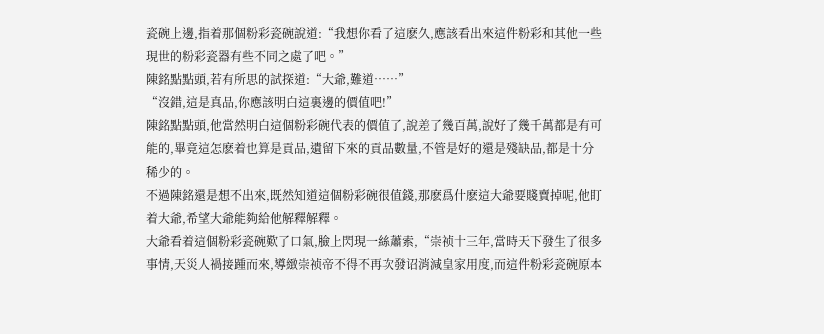瓷碗上邊,指着那個粉彩瓷碗說道:“我想你看了這麽久,應該看出來這件粉彩和其他一些現世的粉彩瓷器有些不同之處了吧。”
陳銘點點頭,若有所思的試探道:“大爺,難道……”
“沒錯,這是真品,你應該明白這裏邊的價值吧!”
陳銘點點頭,他當然明白這個粉彩碗代表的價值了,說差了幾百萬,說好了幾千萬都是有可能的,畢竟這怎麽着也算是貢品,遺留下來的貢品數量,不管是好的還是殘缺品,都是十分稀少的。
不過陳銘還是想不出來,既然知道這個粉彩碗很值錢,那麽爲什麽這大爺要賤賣掉呢,他盯着大爺,希望大爺能夠給他解釋解釋。
大爺看着這個粉彩瓷碗歎了口氣,臉上閃現一絲蕭索,“崇祯十三年,當時天下發生了很多事情,天災人禍接踵而來,導緻崇祯帝不得不再次發诏消減皇家用度,而這件粉彩瓷碗原本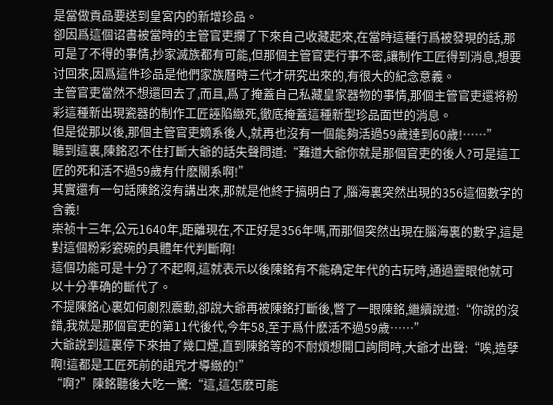是當做貢品要送到皇宮内的新增珍品。
卻因爲這個诏書被當時的主管官吏攔了下來自己收藏起來,在當時這種行爲被發現的話,那可是了不得的事情,抄家滅族都有可能,但那個主管官吏行事不密,讓制作工匠得到消息,想要讨回來,因爲這件珍品是他們家族曆時三代才研究出來的,有很大的紀念意義。
主管官吏當然不想還回去了,而且,爲了掩蓋自己私藏皇家器物的事情,那個主管官吏還将粉彩這種新出現瓷器的制作工匠誣陷緻死,徹底掩蓋這種新型珍品面世的消息。
但是從那以後,那個主管官吏嫡系後人,就再也沒有一個能夠活過59歲達到60歲!……”
聽到這裏,陳銘忍不住打斷大爺的話失聲問道:“難道大爺你就是那個官吏的後人?可是這工匠的死和活不過59歲有什麽關系啊!”
其實還有一句話陳銘沒有講出來,那就是他終于搞明白了,腦海裏突然出現的356這個數字的含義!
崇祯十三年,公元1640年,距離現在,不正好是356年嗎,而那個突然出現在腦海裏的數字,這是對這個粉彩瓷碗的具體年代判斷啊!
這個功能可是十分了不起啊,這就表示以後陳銘有不能确定年代的古玩時,通過靈眼他就可以十分準确的斷代了。
不提陳銘心裏如何劇烈震動,卻說大爺再被陳銘打斷後,瞥了一眼陳銘,繼續說道:“你說的沒錯,我就是那個官吏的第11代後代,今年58,至于爲什麽活不過59歲……”
大爺說到這裏停下來抽了幾口煙,直到陳銘等的不耐煩想開口詢問時,大爺才出聲:“唉,造孽啊!這都是工匠死前的詛咒才導緻的!”
“啊?”陳銘聽後大吃一驚:“這,這怎麽可能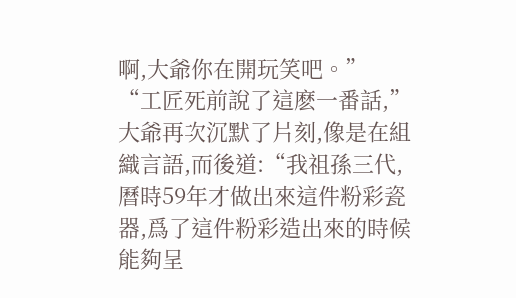啊,大爺你在開玩笑吧。”
“工匠死前說了這麽一番話,”大爺再次沉默了片刻,像是在組織言語,而後道:“我祖孫三代,曆時59年才做出來這件粉彩瓷器,爲了這件粉彩造出來的時候能夠呈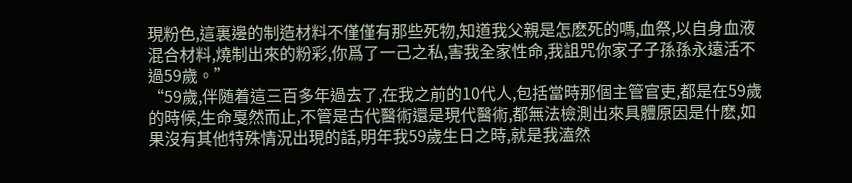現粉色,這裏邊的制造材料不僅僅有那些死物,知道我父親是怎麽死的嗎,血祭,以自身血液混合材料,燒制出來的粉彩,你爲了一己之私,害我全家性命,我詛咒你家子子孫孫永遠活不過59歲。”
“59歲,伴随着這三百多年過去了,在我之前的10代人,包括當時那個主管官吏,都是在59歲的時候,生命戛然而止,不管是古代醫術還是現代醫術,都無法檢測出來具體原因是什麽,如果沒有其他特殊情況出現的話,明年我59歲生日之時,就是我溘然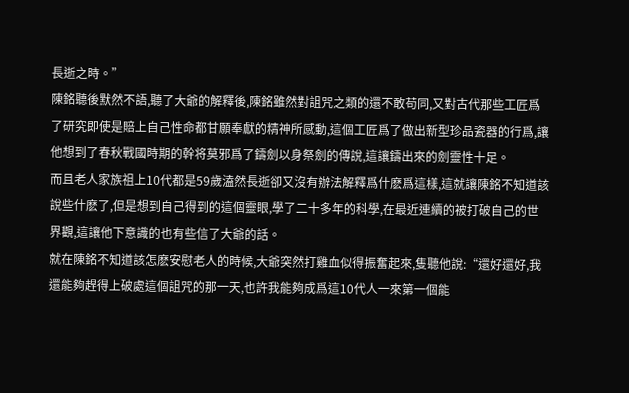長逝之時。”
陳銘聽後默然不語,聽了大爺的解釋後,陳銘雖然對詛咒之類的還不敢苟同,又對古代那些工匠爲了研究即使是賠上自己性命都甘願奉獻的精神所感動,這個工匠爲了做出新型珍品瓷器的行爲,讓他想到了春秋戰國時期的幹将莫邪爲了鑄劍以身祭劍的傳說,這讓鑄出來的劍靈性十足。
而且老人家族祖上10代都是59歲溘然長逝卻又沒有辦法解釋爲什麽爲這樣,這就讓陳銘不知道該說些什麽了,但是想到自己得到的這個靈眼,學了二十多年的科學,在最近連續的被打破自己的世界觀,這讓他下意識的也有些信了大爺的話。
就在陳銘不知道該怎麽安慰老人的時候,大爺突然打雞血似得振奮起來,隻聽他說:“還好還好,我還能夠趕得上破處這個詛咒的那一天,也許我能夠成爲這10代人一來第一個能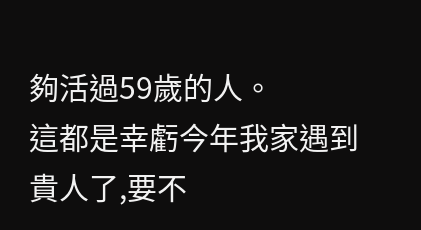夠活過59歲的人。
這都是幸虧今年我家遇到貴人了,要不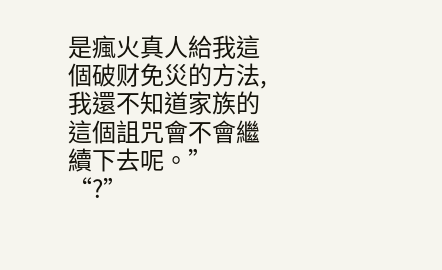是瘋火真人給我這個破财免災的方法,我還不知道家族的這個詛咒會不會繼續下去呢。”
“?”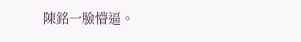陳銘一臉懵逼。